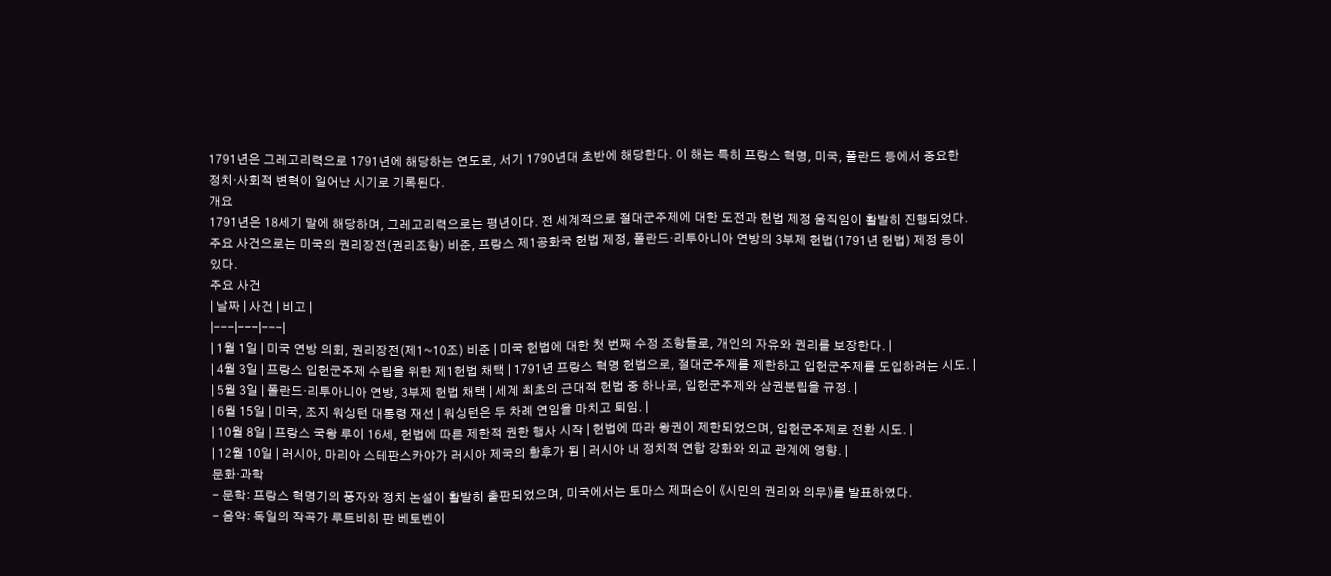1791년은 그레고리력으로 1791년에 해당하는 연도로, 서기 1790년대 초반에 해당한다. 이 해는 특히 프랑스 혁명, 미국, 폴란드 등에서 중요한 정치·사회적 변혁이 일어난 시기로 기록된다.
개요
1791년은 18세기 말에 해당하며, 그레고리력으로는 평년이다. 전 세계적으로 절대군주제에 대한 도전과 헌법 제정 움직임이 활발히 진행되었다. 주요 사건으로는 미국의 권리장전(권리조항) 비준, 프랑스 제1공화국 헌법 제정, 폴란드·리투아니아 연방의 3부제 헌법(1791년 헌법) 제정 등이 있다.
주요 사건
| 날짜 | 사건 | 비고 |
|---|---|---|
| 1월 1일 | 미국 연방 의회, 권리장전(제1~10조) 비준 | 미국 헌법에 대한 첫 번째 수정 조항들로, 개인의 자유와 권리를 보장한다. |
| 4월 3일 | 프랑스 입헌군주제 수립을 위한 제1헌법 채택 | 1791년 프랑스 혁명 헌법으로, 절대군주제를 제한하고 입헌군주제를 도입하려는 시도. |
| 5월 3일 | 폴란드·리투아니아 연방, 3부제 헌법 채택 | 세계 최초의 근대적 헌법 중 하나로, 입헌군주제와 삼권분립을 규정. |
| 6월 15일 | 미국, 조지 워싱턴 대통령 재선 | 워싱턴은 두 차례 연임을 마치고 퇴임. |
| 10월 8일 | 프랑스 국왕 루이 16세, 헌법에 따른 제한적 권한 행사 시작 | 헌법에 따라 왕권이 제한되었으며, 입헌군주제로 전환 시도. |
| 12월 10일 | 러시아, 마리아 스테판스카야가 러시아 제국의 황후가 됨 | 러시아 내 정치적 연합 강화와 외교 관계에 영향. |
문화·과학
- 문학: 프랑스 혁명기의 풍자와 정치 논설이 활발히 출판되었으며, 미국에서는 토마스 제퍼슨이 《시민의 권리와 의무》를 발표하였다.
- 음악: 독일의 작곡가 루트비히 판 베토벤이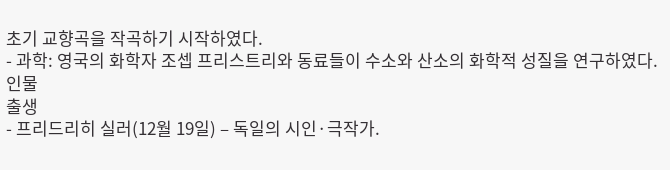초기 교향곡을 작곡하기 시작하였다.
- 과학: 영국의 화학자 조셉 프리스트리와 동료들이 수소와 산소의 화학적 성질을 연구하였다.
인물
출생
- 프리드리히 실러(12월 19일) – 독일의 시인·극작가.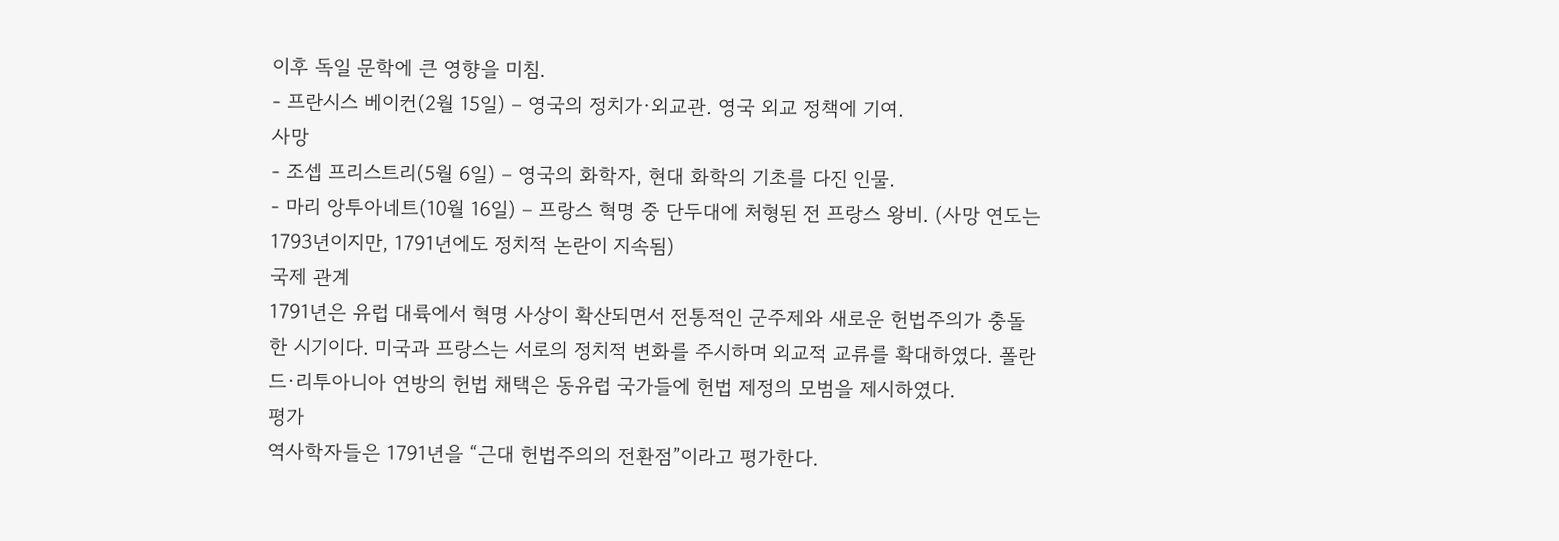이후 독일 문학에 큰 영향을 미침.
- 프란시스 베이컨(2월 15일) – 영국의 정치가·외교관. 영국 외교 정책에 기여.
사망
- 조셉 프리스트리(5월 6일) – 영국의 화학자, 현대 화학의 기초를 다진 인물.
- 마리 앙투아네트(10월 16일) – 프랑스 혁명 중 단두대에 처형된 전 프랑스 왕비. (사망 연도는 1793년이지만, 1791년에도 정치적 논란이 지속됨)
국제 관계
1791년은 유럽 대륙에서 혁명 사상이 확산되면서 전통적인 군주제와 새로운 헌법주의가 충돌한 시기이다. 미국과 프랑스는 서로의 정치적 변화를 주시하며 외교적 교류를 확대하였다. 폴란드·리투아니아 연방의 헌법 채택은 동유럽 국가들에 헌법 제정의 모범을 제시하였다.
평가
역사학자들은 1791년을 “근대 헌법주의의 전환점”이라고 평가한다.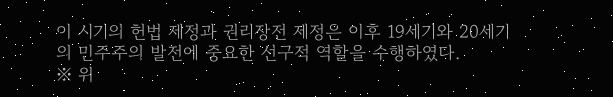이 시기의 헌법 제정과 권리장전 제정은 이후 19세기와 20세기의 민주주의 발전에 중요한 선구적 역할을 수행하였다.
※ 위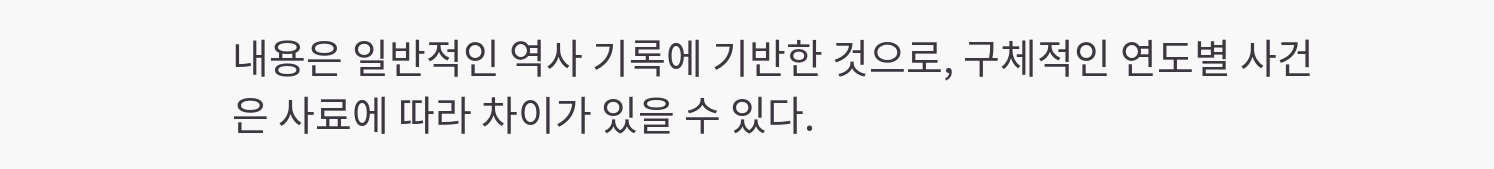내용은 일반적인 역사 기록에 기반한 것으로, 구체적인 연도별 사건은 사료에 따라 차이가 있을 수 있다.